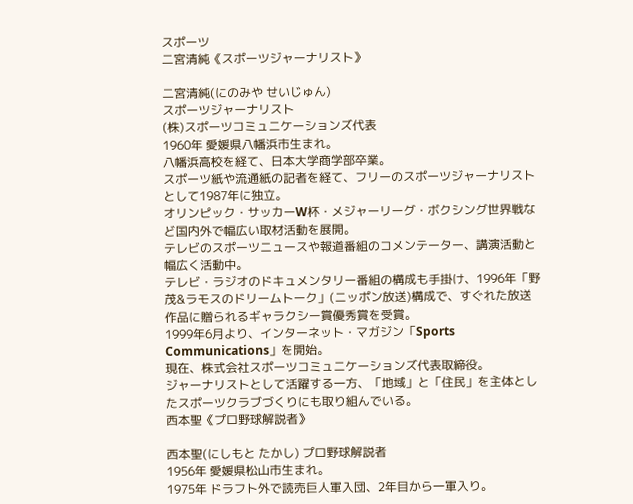スポーツ
二宮清純《スポーツジャーナリスト》

二宮清純(にのみや せいじゅん)
スポーツジャーナリスト
(株)スポーツコミュニケーションズ代表
1960年 愛媛県八幡浜市生まれ。
八幡浜高校を経て、日本大学商学部卒業。
スポーツ紙や流通紙の記者を経て、フリーのスポーツジャーナリストとして1987年に独立。
オリンピック・サッカーW杯・メジャーリーグ・ボクシング世界戦など国内外で幅広い取材活動を展開。
テレビのスポーツニュースや報道番組のコメンテーター、講演活動と幅広く活動中。
テレビ・ラジオのドキュメンタリー番組の構成も手掛け、1996年「野茂&ラモスのドリームトーク」(ニッポン放送)構成で、すぐれた放送作品に贈られるギャラクシー賞優秀賞を受賞。
1999年6月より、インターネット・マガジン「Sports Communications」を開始。
現在、株式会社スポーツコミュニケーションズ代表取締役。
ジャーナリストとして活躍する一方、「地域」と「住民」を主体としたスポーツクラブづくりにも取り組んでいる。
西本聖《プロ野球解説者》

西本聖(にしもと たかし) プロ野球解説者
1956年 愛媛県松山市生まれ。
1975年 ドラフト外で読売巨人軍入団、2年目から一軍入り。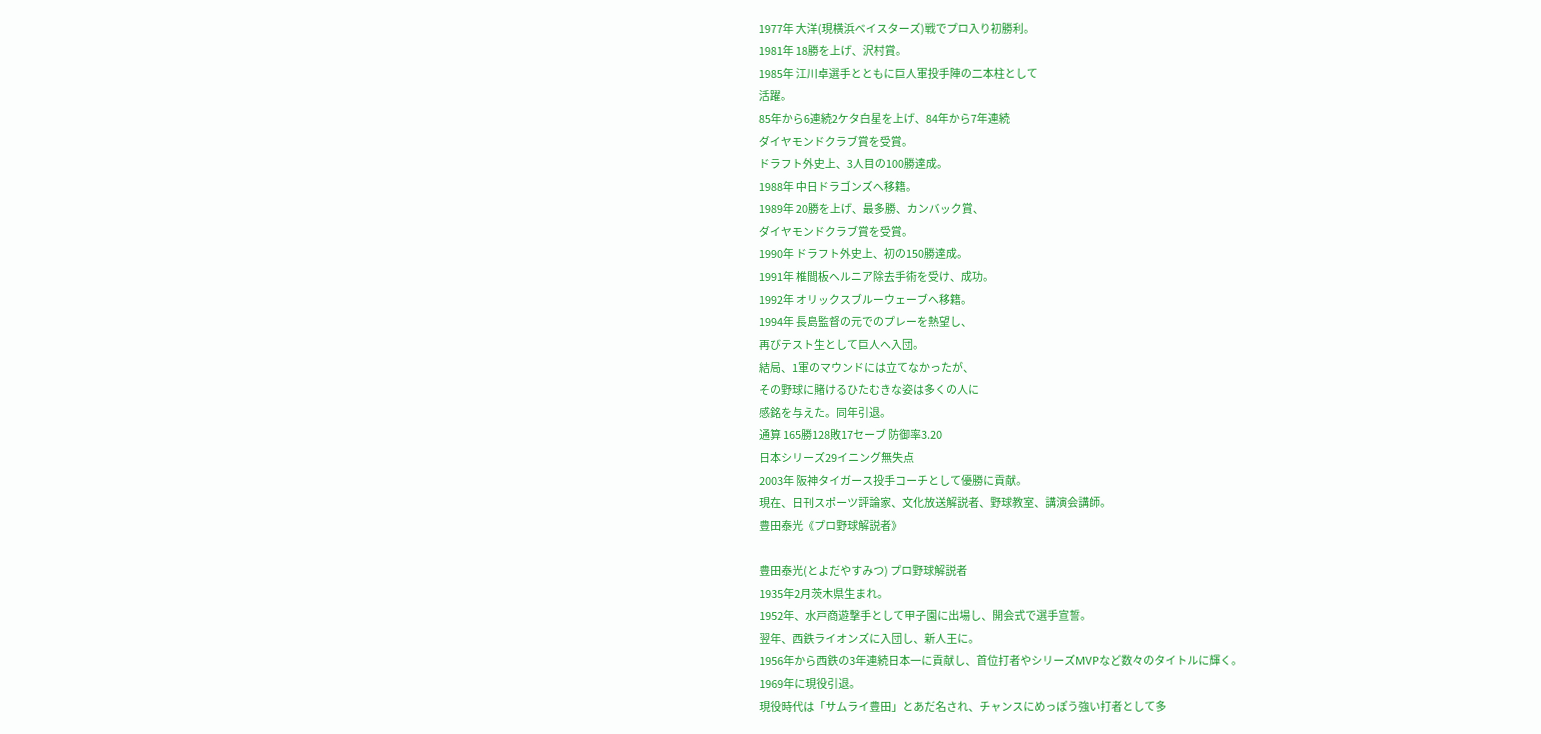1977年 大洋(現横浜ベイスターズ)戦でプロ入り初勝利。
1981年 18勝を上げ、沢村賞。
1985年 江川卓選手とともに巨人軍投手陣の二本柱として
活躍。
85年から6連続2ケタ白星を上げ、84年から7年連続
ダイヤモンドクラブ賞を受賞。
ドラフト外史上、3人目の100勝達成。
1988年 中日ドラゴンズへ移籍。
1989年 20勝を上げ、最多勝、カンバック賞、
ダイヤモンドクラブ賞を受賞。
1990年 ドラフト外史上、初の150勝達成。
1991年 椎間板ヘルニア除去手術を受け、成功。
1992年 オリックスブルーウェーブへ移籍。
1994年 長島監督の元でのプレーを熱望し、
再びテスト生として巨人へ入団。
結局、1軍のマウンドには立てなかったが、
その野球に賭けるひたむきな姿は多くの人に
感銘を与えた。同年引退。
通算 165勝128敗17セーブ 防御率3.20
日本シリーズ29イニング無失点
2003年 阪神タイガース投手コーチとして優勝に貢献。
現在、日刊スポーツ評論家、文化放送解説者、野球教室、講演会講師。
豊田泰光《プロ野球解説者》

豊田泰光(とよだやすみつ) プロ野球解説者
1935年2月茨木県生まれ。
1952年、水戸商遊撃手として甲子園に出場し、開会式で選手宣誓。
翌年、西鉄ライオンズに入団し、新人王に。
1956年から西鉄の3年連続日本一に貢献し、首位打者やシリーズMVPなど数々のタイトルに輝く。
1969年に現役引退。
現役時代は「サムライ豊田」とあだ名され、チャンスにめっぽう強い打者として多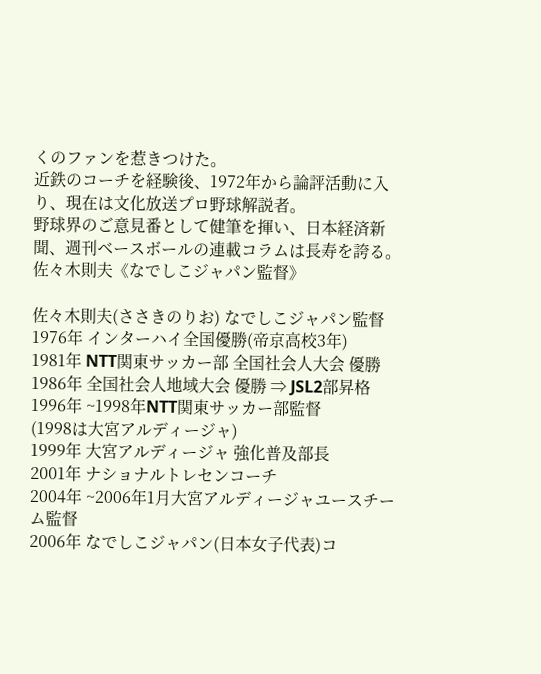くのファンを惹きつけた。
近鉄のコーチを経験後、1972年から論評活動に入り、現在は文化放送プロ野球解説者。
野球界のご意見番として健筆を揮い、日本経済新聞、週刊ベースボールの連載コラムは長寿を誇る。
佐々木則夫《なでしこジャパン監督》

佐々木則夫(ささきのりお) なでしこジャパン監督
1976年 インターハイ全国優勝(帝京高校3年)
1981年 NTT関東サッカー部 全国社会人大会 優勝
1986年 全国社会人地域大会 優勝 ⇒ JSL2部昇格
1996年 ~1998年NTT関東サッカー部監督
(1998は大宮アルディージャ)
1999年 大宮アルディージャ 強化普及部長
2001年 ナショナルトレセンコーチ
2004年 ~2006年1月大宮アルディージャユースチーム監督
2006年 なでしこジャパン(日本女子代表)コ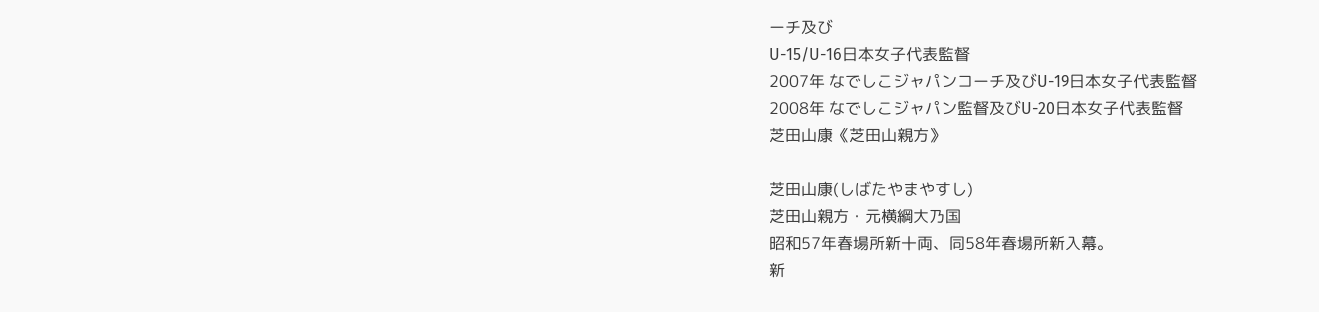ーチ及び
U-15/U-16日本女子代表監督
2007年 なでしこジャパンコーチ及びU-19日本女子代表監督
2008年 なでしこジャパン監督及びU-20日本女子代表監督
芝田山康《芝田山親方》

芝田山康(しばたやまやすし)
芝田山親方・元横綱大乃国
昭和57年春場所新十両、同58年春場所新入幕。
新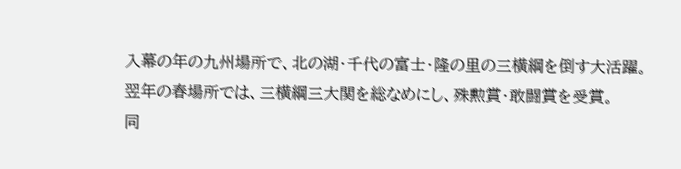入幕の年の九州場所で、北の湖・千代の富士・隆の里の三横綱を倒す大活躍。
翌年の春場所では、三横綱三大関を総なめにし、殊勲賞・敢闘賞を受賞。
同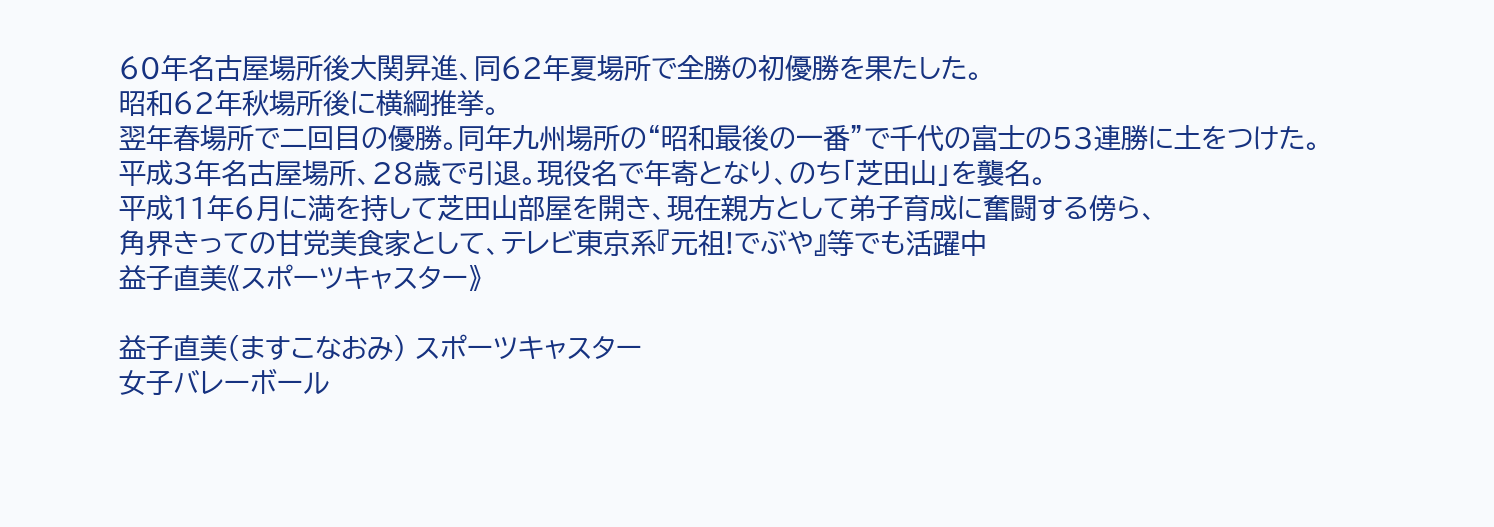60年名古屋場所後大関昇進、同62年夏場所で全勝の初優勝を果たした。
昭和62年秋場所後に横綱推挙。
翌年春場所で二回目の優勝。同年九州場所の“昭和最後の一番”で千代の富士の53連勝に土をつけた。
平成3年名古屋場所、28歳で引退。現役名で年寄となり、のち「芝田山」を襲名。
平成11年6月に満を持して芝田山部屋を開き、現在親方として弟子育成に奮闘する傍ら、
角界きっての甘党美食家として、テレビ東京系『元祖!でぶや』等でも活躍中
益子直美《スポーツキャスター》

益子直美(ますこなおみ) スポーツキャスター
女子バレーボール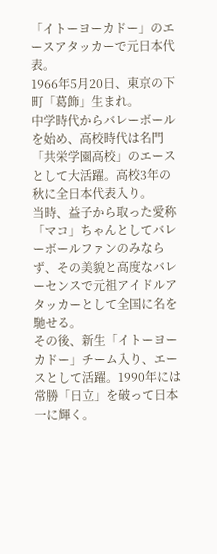「イトーヨーカドー」のエースアタッカーで元日本代表。
1966年5月20日、東京の下町「葛飾」生まれ。
中学時代からバレーボールを始め、高校時代は名門「共栄学園高校」のエースとして大活躍。高校3年の秋に全日本代表入り。
当時、益子から取った愛称「マコ」ちゃんとしてバレーボールファンのみならず、その美貌と高度なバレーセンスで元祖アイドルアタッカーとして全国に名を馳せる。
その後、新生「イトーヨーカドー」チーム入り、エースとして活躍。1990年には常勝「日立」を破って日本一に輝く。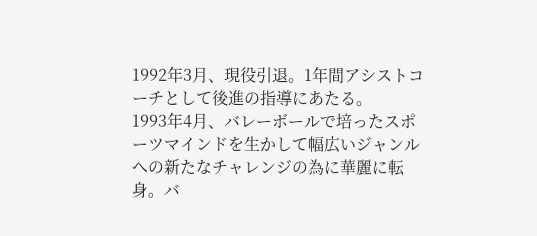1992年3月、現役引退。1年間アシストコーチとして後進の指導にあたる。
1993年4月、バレーボールで培ったスポーツマインドを生かして幅広いジャンルへの新たなチャレンジの為に華麗に転身。バ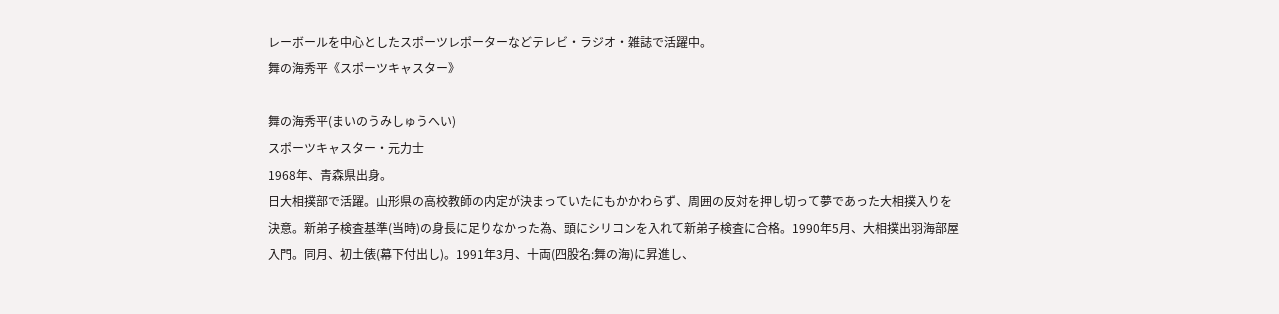レーボールを中心としたスポーツレポーターなどテレビ・ラジオ・雑誌で活躍中。
舞の海秀平《スポーツキャスター》

舞の海秀平(まいのうみしゅうへい)
スポーツキャスター・元力士
1968年、青森県出身。
日大相撲部で活躍。山形県の高校教師の内定が決まっていたにもかかわらず、周囲の反対を押し切って夢であった大相撲入りを決意。新弟子検査基準(当時)の身長に足りなかった為、頭にシリコンを入れて新弟子検査に合格。1990年5月、大相撲出羽海部屋入門。同月、初土俵(幕下付出し)。1991年3月、十両(四股名:舞の海)に昇進し、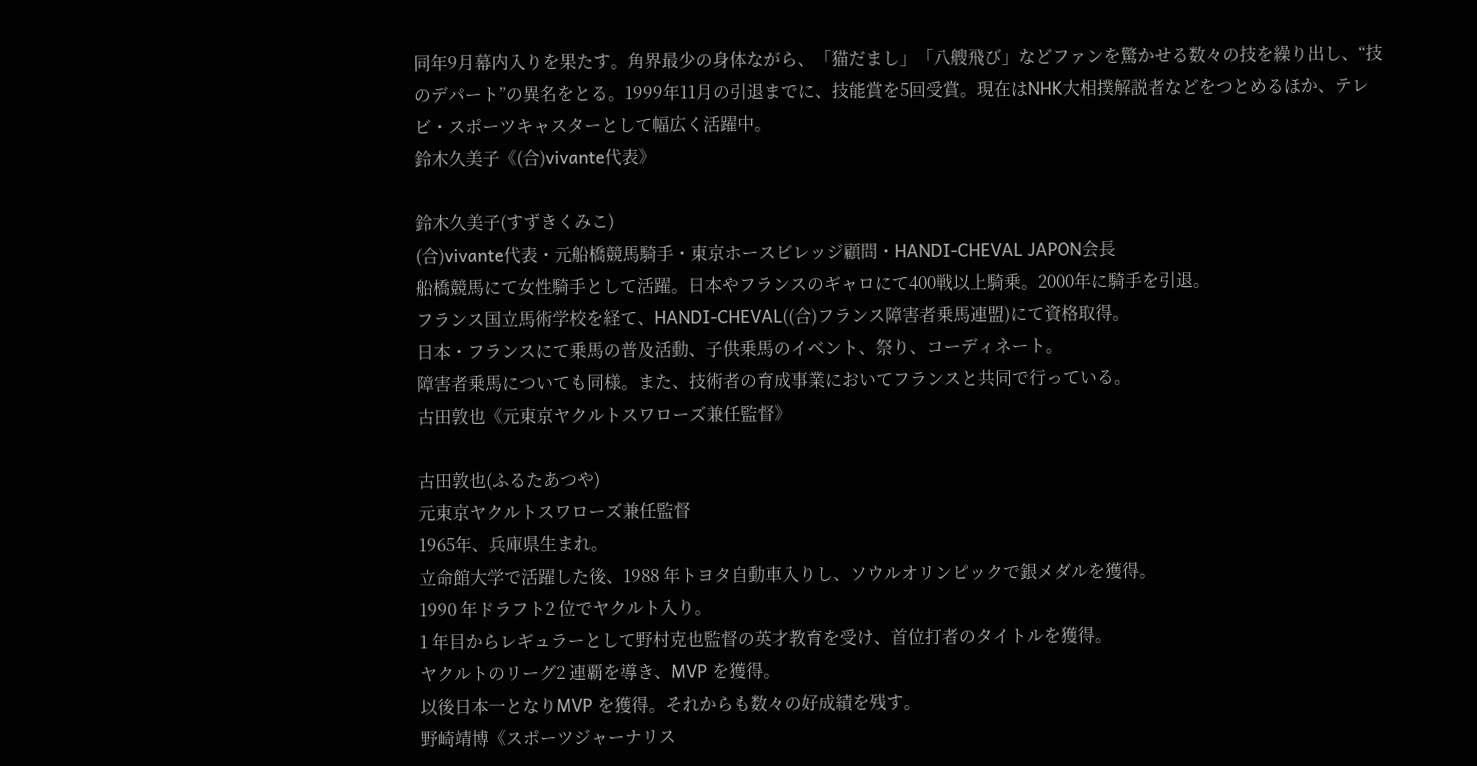同年9月幕内入りを果たす。角界最少の身体ながら、「猫だまし」「八艘飛び」などファンを驚かせる数々の技を繰り出し、“技のデパート”の異名をとる。1999年11月の引退までに、技能賞を5回受賞。現在はNHK大相撲解説者などをつとめるほか、テレビ・スポーツキャスターとして幅広く活躍中。
鈴木久美子《(合)vivante代表》

鈴木久美子(すずきくみこ)
(合)vivante代表・元船橋競馬騎手・東京ホースビレッジ顧問・HANDI-CHEVAL JAPON会長
船橋競馬にて女性騎手として活躍。日本やフランスのギャロにて400戦以上騎乗。2000年に騎手を引退。
フランス国立馬術学校を経て、HANDI-CHEVAL((合)フランス障害者乗馬連盟)にて資格取得。
日本・フランスにて乗馬の普及活動、子供乗馬のイベント、祭り、コーディネート。
障害者乗馬についても同様。また、技術者の育成事業においてフランスと共同で行っている。
古田敦也《元東京ヤクルトスワローズ兼任監督》

古田敦也(ふるたあつや)
元東京ヤクルトスワローズ兼任監督
1965年、兵庫県生まれ。
立命館大学で活躍した後、1988 年トヨタ自動車入りし、ソウルオリンピックで銀メダルを獲得。
1990 年ドラフト2 位でヤクルト入り。
1 年目からレギュラーとして野村克也監督の英才教育を受け、首位打者のタイトルを獲得。
ヤクルトのリーグ2 連覇を導き、MVP を獲得。
以後日本一となりMVP を獲得。それからも数々の好成績を残す。
野崎靖博《スポーツジャーナリス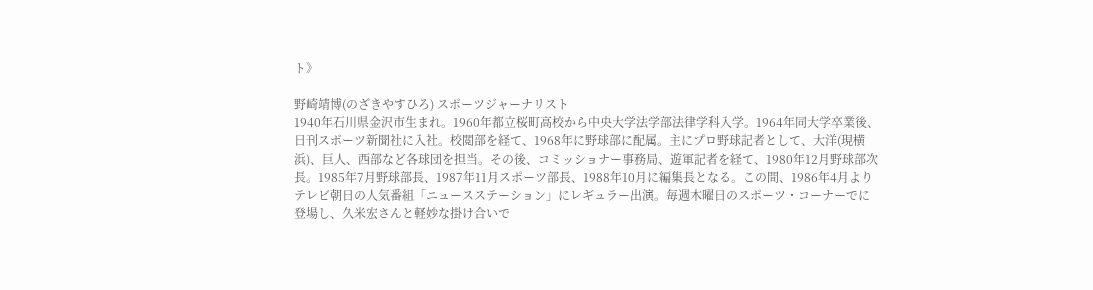ト》

野崎靖博(のざきやすひろ) スポーツジャーナリスト
1940年石川県金沢市生まれ。1960年都立桜町高校から中央大学法学部法律学科入学。1964年同大学卒業後、日刊スポーツ新聞社に入社。校閲部を経て、1968年に野球部に配属。主にプロ野球記者として、大洋(現横浜)、巨人、西部など各球団を担当。その後、コミッショナー事務局、遊軍記者を経て、1980年12月野球部次長。1985年7月野球部長、1987年11月スポーツ部長、1988年10月に編集長となる。この間、1986年4月よりテレビ朝日の人気番組「ニュースステーション」にレギュラー出演。毎週木曜日のスポーツ・コーナーでに登場し、久米宏さんと軽妙な掛け合いで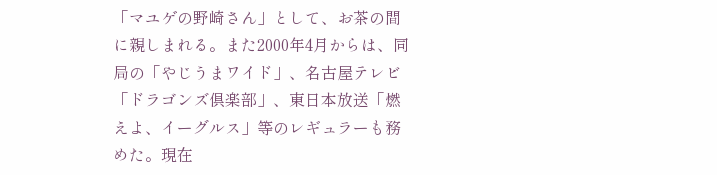「マユゲの野崎さん」として、お茶の間に親しまれる。また2000年4月からは、同局の「やじうまワイド」、名古屋テレビ「ドラゴンズ倶楽部」、東日本放送「燃えよ、イーグルス」等のレギュラーも務めた。現在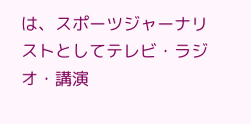は、スポーツジャーナリストとしてテレビ・ラジオ・講演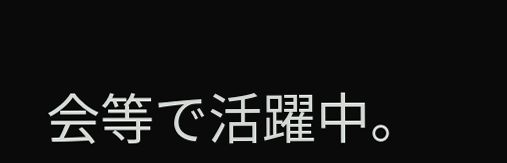会等で活躍中。